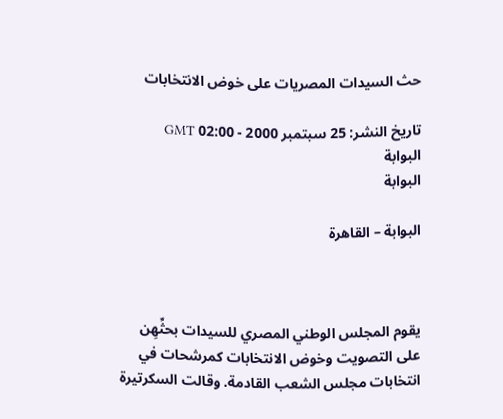حث السيدات المصريات على خوض الانتخابات

تاريخ النشر: 25 سبتمبر 2000 - 02:00 GMT
البوابة
البوابة

البوابة – القاهرة



يقوم المجلس الوطني المصري للسيدات بحثِّهِن على التصويت وخوض الانتخابات كمرشحات في انتخابات مجلس الشعب القادمة. وقالت السكرتيرة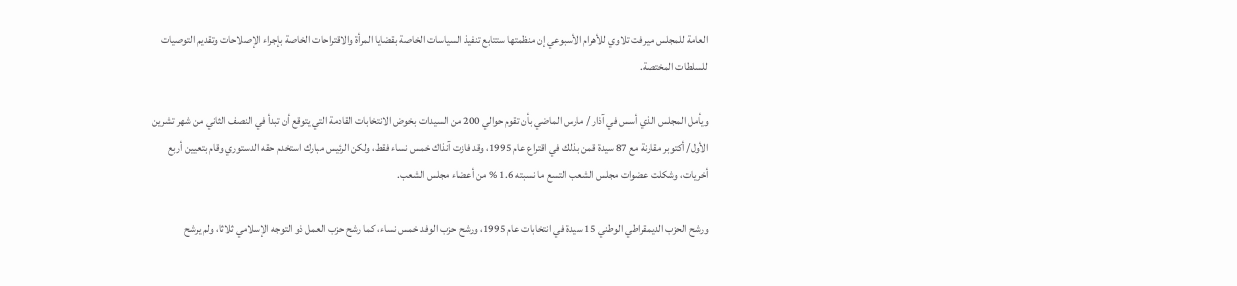العامة للمجلس ميرفت تلاوي للأهرام الأسبوعي إن منظمتها ستتابع تنفيذ السياسات الخاصة بقضايا المرأة والاقتراحات الخاصة بإجراء الإصلاحات وتقديم التوصيات للسلطات المختصة.

ويأمل المجلس الذي أسس في آذار / مارس الماضي بأن تقوم حوالي 200 من السيدات بخوض الانتخابات القادمة التي يتوقع أن تبدأ في النصف الثاني من شهر تشرين الأول/ أكتوبر مقارنة مع 87 سيدة قمن بذلك في اقتراع عام 1995، وقد فازت آنذاك خمس نساء فقط، ولكن الرئيس مبارك استخدم حقه الدستوري وقام بتعيين أربع أخريات، وشكلت عضوات مجلس الشعب التسع ما نسبته 1.6 % من أعضاء مجلس الشعب.

ورشح الحزب الديمقراطي الوطني 15 سيدة في انتخابات عام 1995، ورشح حزب الوفد خمس نساء، كما رشح حزب العمل ذو التوجه الإسلامي ثلاثا، ولم يرشح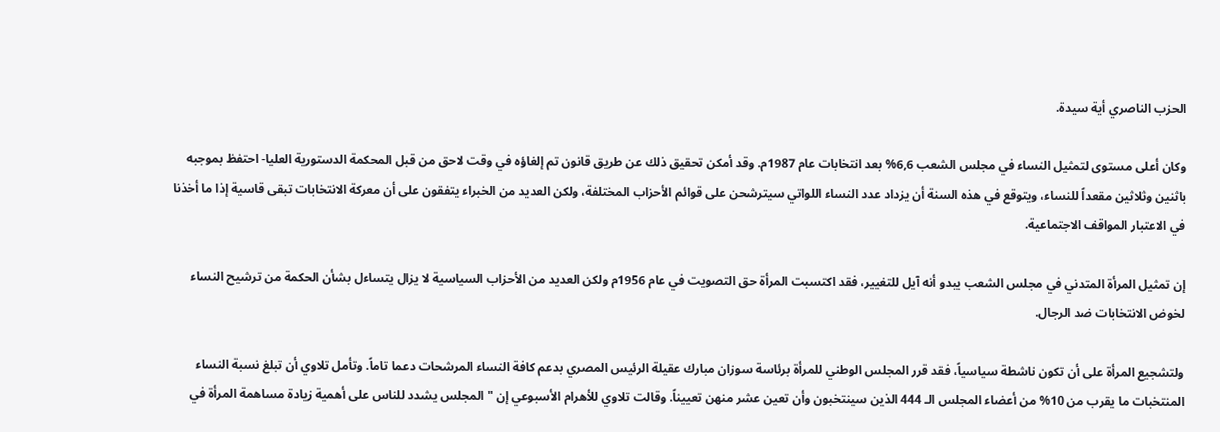الحزب الناصري أية سيدة.

وكان أعلى مستوى لتمثيل النساء في مجلس الشعب 6,6% بعد انتخابات عام 1987م. وقد أمكن تحقيق ذلك عن طريق قانون تم إلغاؤه في وقت لاحق من قبل المحكمة الدستورية العليا- احتفظ بموجبه باثنين وثلاثين مقعداً للنساء، ويتوقع في هذه السنة أن يزداد عدد النساء اللواتي سيترشحن على قوائم الأحزاب المختلفة، ولكن العديد من الخبراء يتفقون على أن معركة الانتخابات تبقى قاسية إذا ما أخذنا في الاعتبار المواقف الاجتماعية.

إن تمثيل المرأة المتدني في مجلس الشعب يبدو أنه آيل للتغيير، فقد اكتسبت المرأة حق التصويت في عام 1956م ولكن العديد من الأحزاب السياسية لا يزال يتساءل بشأن الحكمة من ترشيح النساء لخوض الانتخابات ضد الرجال.

ولتشجيع المرأة على أن تكون ناشطة سياسياً، فقد قرر المجلس الوطني للمرأة برئاسة سوزان مبارك عقيلة الرئيس المصري بدعم كافة النساء المرشحات دعما تاماً. وتأمل تلاوي أن تبلغ نسبة النساء المنتخبات ما يقرب من 10% من أعضاء المجلس الـ 444 الذين سينتخبون وأن تعين عشر منهن تعييناً. وقالت تلاوي للأهرام الأسبوعي إن " المجلس يشدد للناس على أهمية زيادة مساهمة المرأة في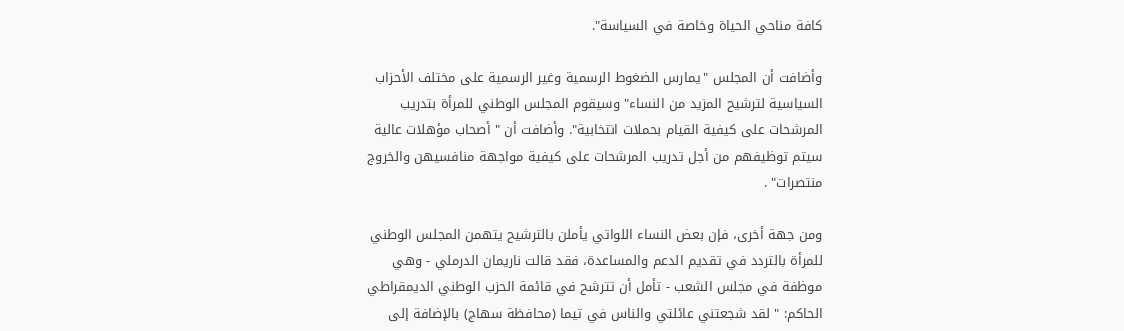كافة مناحي الحياة وخاصة في السياسة".

وأضافت أن المجلس "يمارس الضغوط الرسمية وغير الرسمية على مختلف الأحزاب السياسية لترشيح المزيد من النساء" وسيقوم المجلس الوطني للمرأة بتدريب المرشحات على كيفية القيام بحملات انتخابية". وأضافت أن " أصحاب مؤهلات عالية سيتم توظيفهم من أجل تدريب المرشحات على كيفية مواجهة منافسيهن والخروج منتصرات" .

ومن جهة أخرى، فإن بعض النساء اللواتي يأملن بالترشيح يتهمن المجلس الوطني للمرأة بالتردد في تقديم الدعم والمساعدة، فقد قالت ناريمان الدرملي - وهي موظفة في مجلس الشعب - تأمل أن تترشح في قائمة الحزب الوطني الديمقراطي الحاكم: " لقد شجعتني عائلتي والناس في تيما (محافظة سهاج) بالإضافة إلى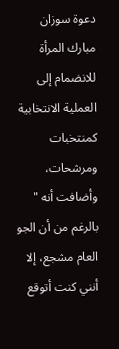دعوة سوزان مبارك المرأة للانضمام إلى العملية الانتخابية كمنتخبات ومرشحات، وأضافت أنه " بالرغم من أن الجو العام مشجع، إلا أنني كنت أتوقع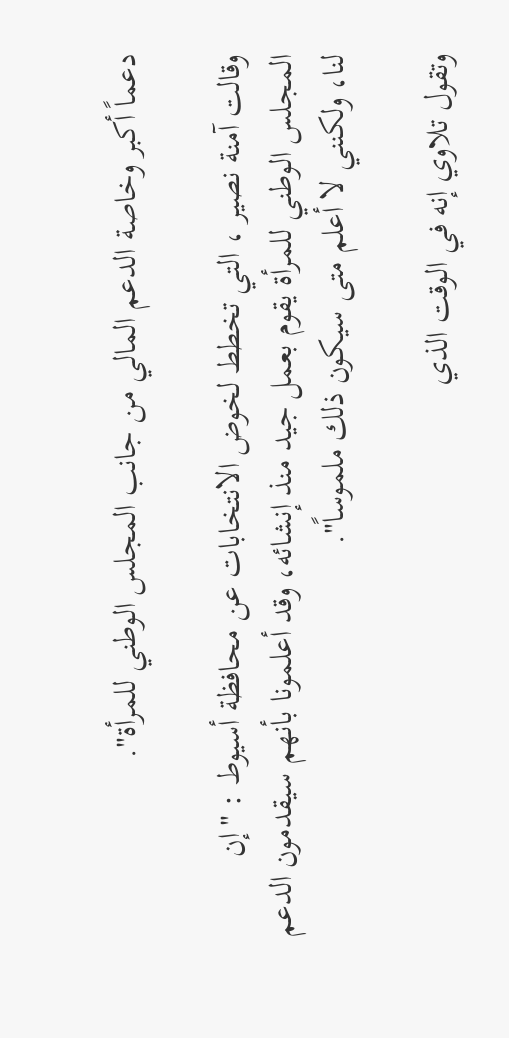دعماً أكبر وخاصة الدعم المالي من جانب المجلس الوطني للمرأة".

وقالت آمنة نصير ، التي تخطط لخوض الانتخابات عن محافظة أسيوط : "إن المجلس الوطني للمرأة يقوم بعمل جيد منذ إنشائه، وقد أعلمونا بأنهم سيقدمون الدعم لنا، ولكنني لا أعلم متى سيكون ذلك ملموساً".

وتقول تلاوي إنه في الوقت الذي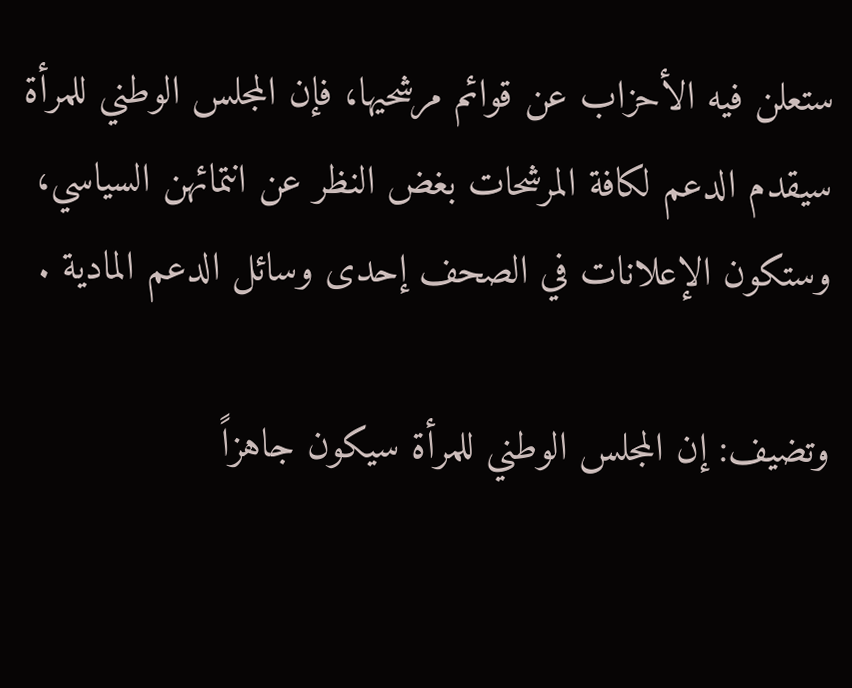ستعلن فيه الأحزاب عن قوائم مرشحيها، فإن المجلس الوطني للمرأة سيقدم الدعم لكافة المرشحات بغض النظر عن انتمائهن السياسي، وستكون الإعلانات في الصحف إحدى وسائل الدعم المادية .

وتضيف: إن المجلس الوطني للمرأة سيكون جاهزاً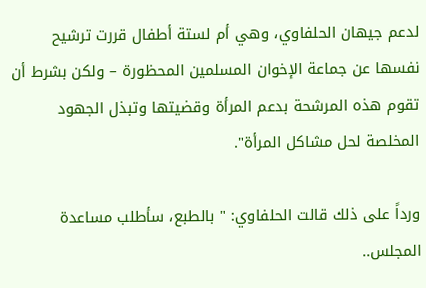لدعم جيهان الحلفاوي، وهي أم لستة أطفال قررت ترشيح نفسها عن جماعة الإخوان المسلمين المحظورة – ولكن بشرط أن تقوم هذه المرشحة بدعم المرأة وقضيتها وتبذل الجهود المخلصة لحل مشاكل المرأة".

ورداً على ذلك قالت الحلفاوي: " بالطبع، سأطلب مساعدة المجلس..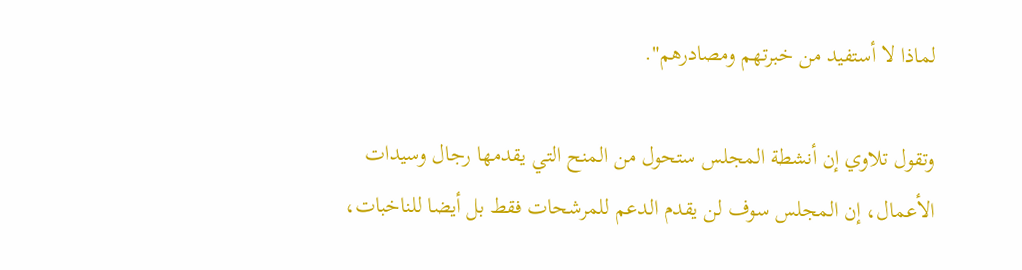لماذا لا أستفيد من خبرتهم ومصادرهم".

وتقول تلاوي إن أنشطة المجلس ستحول من المنح التي يقدمها رجال وسيدات الأعمال، إن المجلس سوف لن يقدم الدعم للمرشحات فقط بل أيضا للناخبات،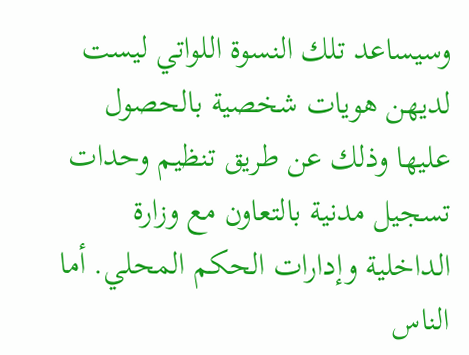وسيساعد تلك النسوة اللواتي ليست لديهن هويات شخصية بالحصول عليها وذلك عن طريق تنظيم وحدات تسجيل مدنية بالتعاون مع وزارة الداخلية وإدارات الحكم المحلي. أما الناس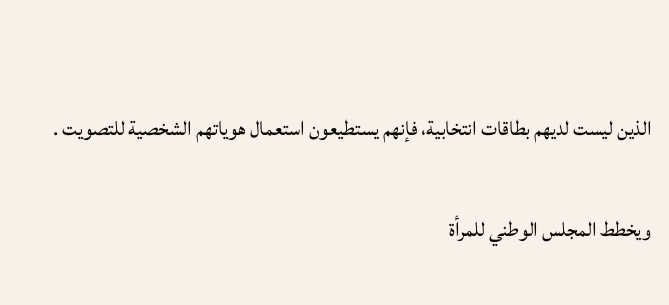الذين ليست لديهم بطاقات انتخابية، فإنهم يستطيعون استعمال هوياتهم الشخصية للتصويت .

ويخطط المجلس الوطني للمرأة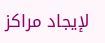لإيجاد مراكز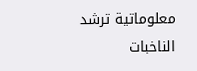معلوماتية ترشد الناخبات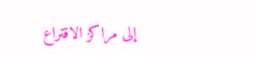إلى مراكز الاقتراع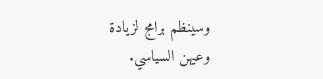وسينظم برامج لزيادة وعيهن السياسي.